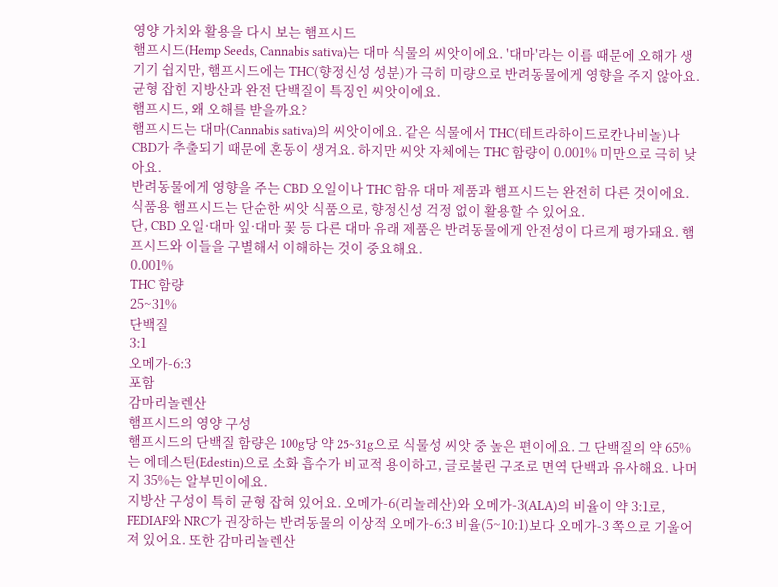영양 가치와 활용을 다시 보는 햄프시드
햄프시드(Hemp Seeds, Cannabis sativa)는 대마 식물의 씨앗이에요. '대마'라는 이름 때문에 오해가 생기기 쉽지만, 햄프시드에는 THC(향정신성 성분)가 극히 미량으로 반려동물에게 영향을 주지 않아요. 균형 잡힌 지방산과 완전 단백질이 특징인 씨앗이에요.
햄프시드, 왜 오해를 받을까요?
햄프시드는 대마(Cannabis sativa)의 씨앗이에요. 같은 식물에서 THC(테트라하이드로칸나비놀)나 CBD가 추출되기 때문에 혼동이 생겨요. 하지만 씨앗 자체에는 THC 함량이 0.001% 미만으로 극히 낮아요.
반려동물에게 영향을 주는 CBD 오일이나 THC 함유 대마 제품과 햄프시드는 완전히 다른 것이에요. 식품용 햄프시드는 단순한 씨앗 식품으로, 향정신성 걱정 없이 활용할 수 있어요.
단, CBD 오일·대마 잎·대마 꽃 등 다른 대마 유래 제품은 반려동물에게 안전성이 다르게 평가돼요. 햄프시드와 이들을 구별해서 이해하는 것이 중요해요.
0.001%
THC 함량
25~31%
단백질
3:1
오메가-6:3
포함
감마리놀렌산
햄프시드의 영양 구성
햄프시드의 단백질 함량은 100g당 약 25~31g으로 식물성 씨앗 중 높은 편이에요. 그 단백질의 약 65%는 에데스틴(Edestin)으로 소화 흡수가 비교적 용이하고, 글로불린 구조로 면역 단백과 유사해요. 나머지 35%는 알부민이에요.
지방산 구성이 특히 균형 잡혀 있어요. 오메가-6(리놀레산)와 오메가-3(ALA)의 비율이 약 3:1로, FEDIAF와 NRC가 권장하는 반려동물의 이상적 오메가-6:3 비율(5~10:1)보다 오메가-3 쪽으로 기울어져 있어요. 또한 감마리놀렌산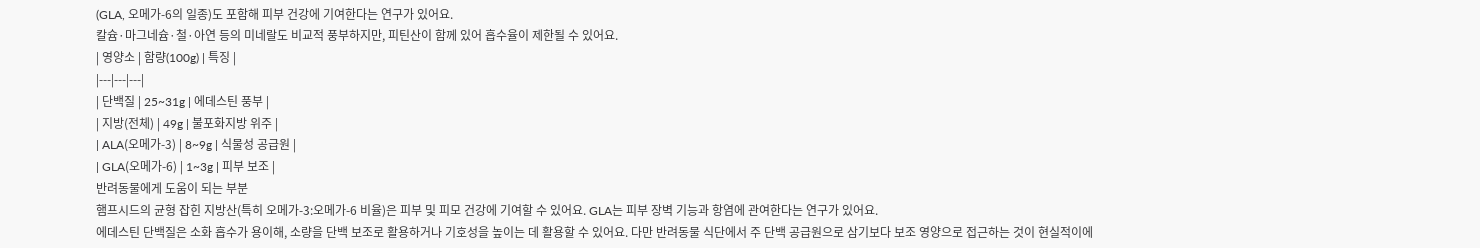(GLA, 오메가-6의 일종)도 포함해 피부 건강에 기여한다는 연구가 있어요.
칼슘·마그네슘·철·아연 등의 미네랄도 비교적 풍부하지만, 피틴산이 함께 있어 흡수율이 제한될 수 있어요.
| 영양소 | 함량(100g) | 특징 |
|---|---|---|
| 단백질 | 25~31g | 에데스틴 풍부 |
| 지방(전체) | 49g | 불포화지방 위주 |
| ALA(오메가-3) | 8~9g | 식물성 공급원 |
| GLA(오메가-6) | 1~3g | 피부 보조 |
반려동물에게 도움이 되는 부분
햄프시드의 균형 잡힌 지방산(특히 오메가-3:오메가-6 비율)은 피부 및 피모 건강에 기여할 수 있어요. GLA는 피부 장벽 기능과 항염에 관여한다는 연구가 있어요.
에데스틴 단백질은 소화 흡수가 용이해, 소량을 단백 보조로 활용하거나 기호성을 높이는 데 활용할 수 있어요. 다만 반려동물 식단에서 주 단백 공급원으로 삼기보다 보조 영양으로 접근하는 것이 현실적이에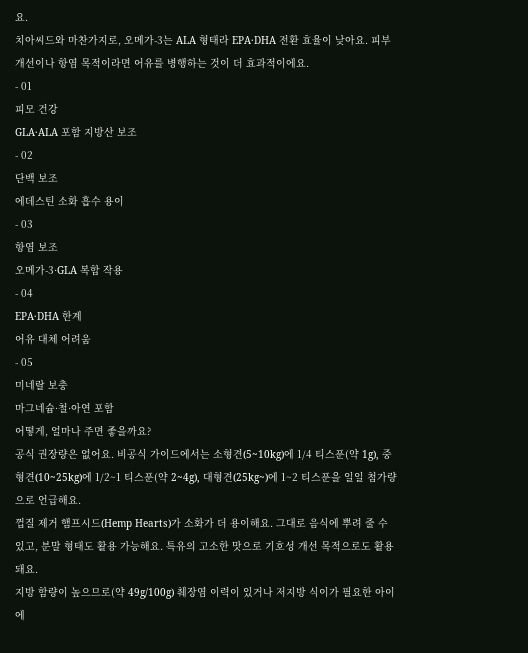요.
치아씨드와 마찬가지로, 오메가-3는 ALA 형태라 EPA·DHA 전환 효율이 낮아요. 피부 개선이나 항염 목적이라면 어유를 병행하는 것이 더 효과적이에요.
- 01
피모 건강
GLA·ALA 포함 지방산 보조
- 02
단백 보조
에데스틴 소화 흡수 용이
- 03
항염 보조
오메가-3·GLA 복합 작용
- 04
EPA·DHA 한계
어유 대체 어려움
- 05
미네랄 보충
마그네슘·철·아연 포함
어떻게, 얼마나 주면 좋을까요?
공식 권장량은 없어요. 비공식 가이드에서는 소형견(5~10kg)에 1/4 티스푼(약 1g), 중형견(10~25kg)에 1/2~1 티스푼(약 2~4g), 대형견(25kg~)에 1~2 티스푼을 일일 첨가량으로 언급해요.
껍질 제거 햄프시드(Hemp Hearts)가 소화가 더 용이해요. 그대로 음식에 뿌려 줄 수 있고, 분말 형태도 활용 가능해요. 특유의 고소한 맛으로 기호성 개선 목적으로도 활용돼요.
지방 함량이 높으므로(약 49g/100g) 췌장염 이력이 있거나 저지방 식이가 필요한 아이에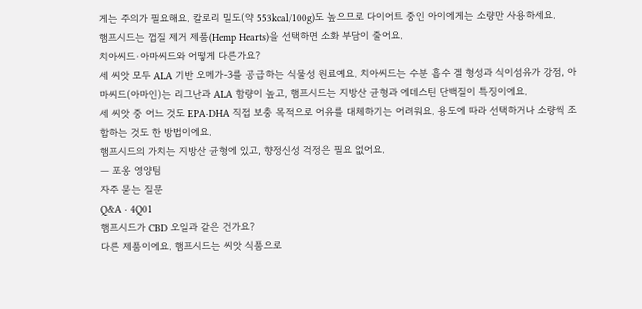게는 주의가 필요해요. 칼로리 밀도(약 553kcal/100g)도 높으므로 다이어트 중인 아이에게는 소량만 사용하세요.
햄프시드는 껍질 제거 제품(Hemp Hearts)을 선택하면 소화 부담이 줄어요.
치아씨드·아마씨드와 어떻게 다른가요?
세 씨앗 모두 ALA 기반 오메가-3를 공급하는 식물성 원료예요. 치아씨드는 수분 흡수 겔 형성과 식이섬유가 강점, 아마씨드(아마인)는 리그난과 ALA 함량이 높고, 햄프시드는 지방산 균형과 에데스틴 단백질이 특징이에요.
세 씨앗 중 어느 것도 EPA·DHA 직접 보충 목적으로 어유를 대체하기는 어려워요. 용도에 따라 선택하거나 소량씩 조합하는 것도 한 방법이에요.
햄프시드의 가치는 지방산 균형에 있고, 향정신성 걱정은 필요 없어요.
— 포옹 영양팀
자주 묻는 질문
Q&A · 4Q01
햄프시드가 CBD 오일과 같은 건가요?
다른 제품이에요. 햄프시드는 씨앗 식품으로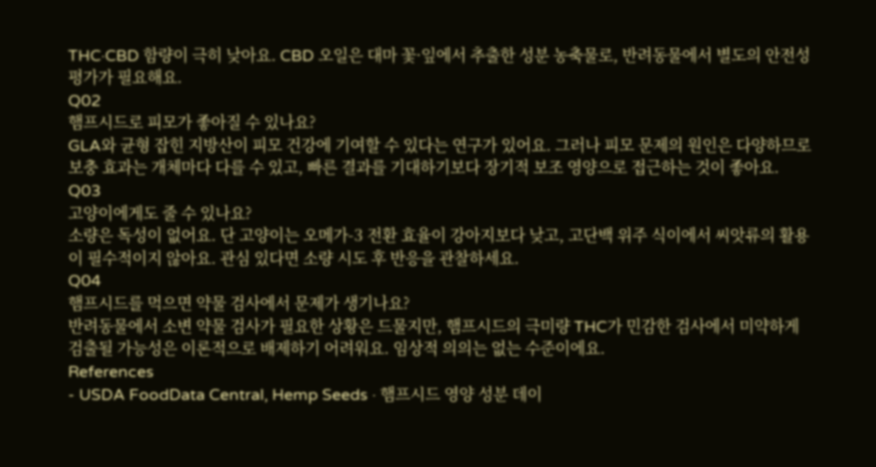THC·CBD 함량이 극히 낮아요. CBD 오일은 대마 꽃·잎에서 추출한 성분 농축물로, 반려동물에서 별도의 안전성 평가가 필요해요.
Q02
햄프시드로 피모가 좋아질 수 있나요?
GLA와 균형 잡힌 지방산이 피모 건강에 기여할 수 있다는 연구가 있어요. 그러나 피모 문제의 원인은 다양하므로 보충 효과는 개체마다 다를 수 있고, 빠른 결과를 기대하기보다 장기적 보조 영양으로 접근하는 것이 좋아요.
Q03
고양이에게도 줄 수 있나요?
소량은 독성이 없어요. 단 고양이는 오메가-3 전환 효율이 강아지보다 낮고, 고단백 위주 식이에서 씨앗류의 활용이 필수적이지 않아요. 관심 있다면 소량 시도 후 반응을 관찰하세요.
Q04
햄프시드를 먹으면 약물 검사에서 문제가 생기나요?
반려동물에서 소변 약물 검사가 필요한 상황은 드물지만, 햄프시드의 극미량 THC가 민감한 검사에서 미약하게 검출될 가능성은 이론적으로 배제하기 어려워요. 임상적 의의는 없는 수준이에요.
References
- USDA FoodData Central, Hemp Seeds · 햄프시드 영양 성분 데이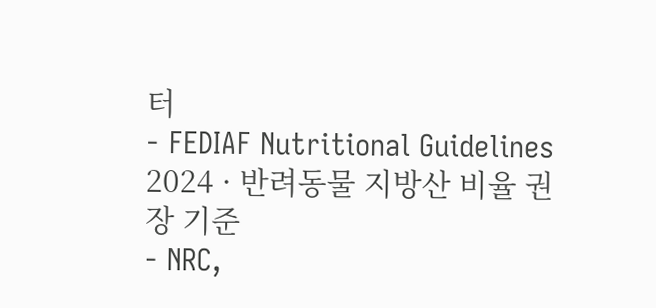터
- FEDIAF Nutritional Guidelines 2024 · 반려동물 지방산 비율 권장 기준
- NRC,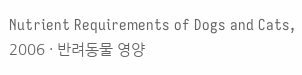Nutrient Requirements of Dogs and Cats, 2006 · 반려동물 영양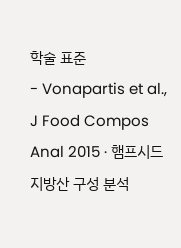학술 표준
- Vonapartis et al., J Food Compos Anal 2015 · 햄프시드 지방산 구성 분석